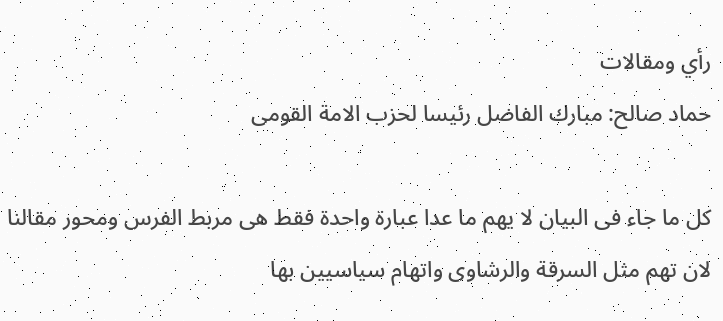رأي ومقالات
حماد صالح: مبارك الفاضل رئيسا لحزب الامة القومى

كل ما جاء فى البيان لا يهم ما عدا عبارة واحدة فقط هى مربط الفرس ومحور مقالنا لان تهم مثل السرقة والرشاوى واتهام سياسيين بها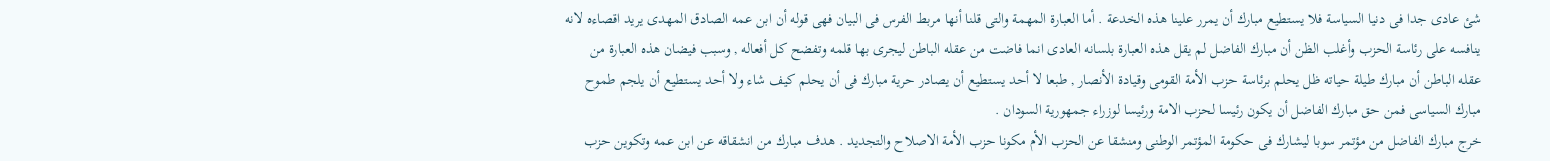شئ عادى جدا فى دنيا السياسة فلا يستطيع مبارك أن يمرر علينا هذه الخدعة . أما العبارة المهمة والتى قلنا أنها مربط الفرس فى البيان فهى قوله أن ابن عمه الصادق المهدى يريد اقصاءه لانه ينافسه على رئاسة الحزب وأغلب الظن أن مبارك الفاضل لم يقل هذه العبارة بلسانه العادى انما فاضت من عقله الباطن ليجرى بها قلمه وتفضح كل أفعاله , وسبب فيضان هذه العبارة من عقله الباطن أن مبارك طيلة حياته ظل يحلم برئاسة حزب الأمة القومى وقيادة الأنصار , طبعا لا أحد يستطيع أن يصادر حرية مبارك فى أن يحلم كيف شاء ولا أحد يستطيع أن يلجم طموح مبارك السياسى فمن حق مبارك الفاضل أن يكون رئيسا لحزب الامة ورئيسا لوزراء جمهورية السودان .
خرج مبارك الفاضل من مؤتمر سوبا ليشارك فى حكومة المؤتمر الوطنى ومنشقا عن الحزب الأم مكونا حزب الأمة الاصلاح والتجديد . هدف مبارك من انشقاقه عن ابن عمه وتكوين حزب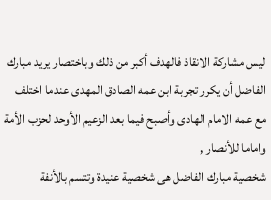ليس مشاركة الانقاذ فالهدف أكبر من ذلك وباختصار يريد مبارك الفاضل أن يكرر تجربة ابن عمه الصادق المهدى عندما اختلف مع عمه الامام الهادى وأصبح فيما بعد الزعيم الأوحد لحزب الأمة واماما للأنصار ,
شخصية مبارك الفاضل هى شخصية عنيدة وتتسم بالأنفة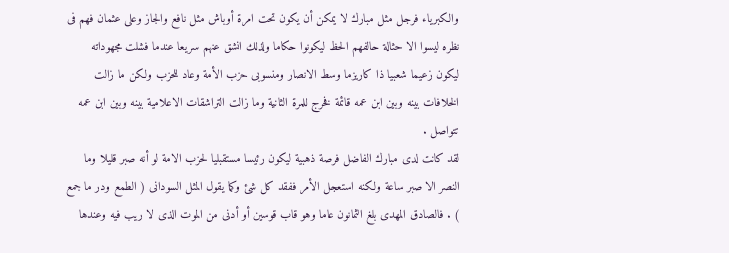والكبرياء فرجل مثل مبارك لا يمكن أن يكون تحت امرة أوباش مثل نافع والجاز وعلى عثمان فهم فى نظره ليسوا الا حثالة حالفهم الحظ ليكونوا حكاما ولذلك انشق عنهم سريعا عندما فشلت مجهوداته ليكون زعيما شعبيا ذا كاريزما وسط الانصار ومنسوبى حزب الأمة وعاد للحزب ولكن ما زالت الخلافات بينه وبين ابن عمه قائمة فخرج للمرة الثانية وما زالت التراشقات الاعلامية بينه وبين ابن عمه تتواصل .
لقد كانت لدى مبارك الفاضل فرصة ذهبية ليكون رئيسا مستقبليا لحزب الامة لو أنه صبر قليلا وما النصر الا صبر ساعة ولكنه استعجل الأمر ففقد كل شئ وكما يقول المثل السودانى ( الطمع ودر ما جمع ) . فالصادق المهدى بلغ الثمانون عاما وهو قاب قوسين أو أدنى من الموت الذى لا ريب فيه وعندها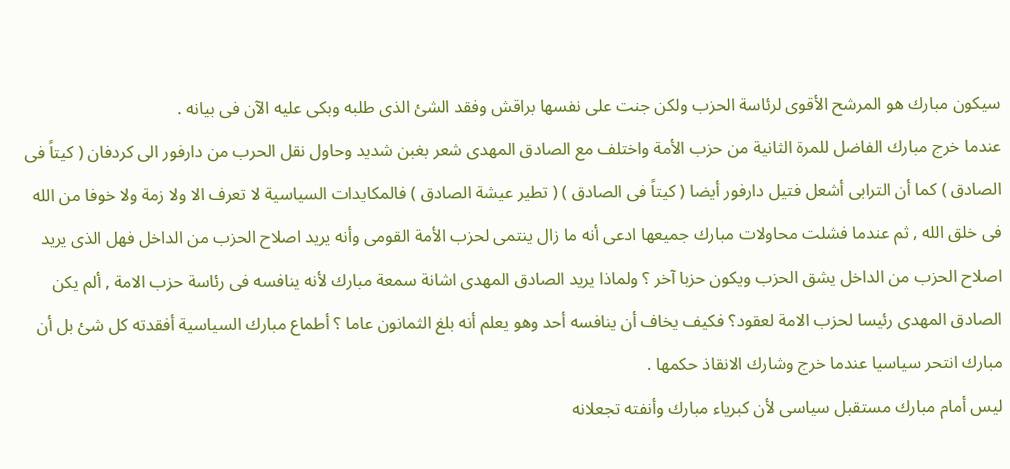سيكون مبارك هو المرشح الأقوى لرئاسة الحزب ولكن جنت على نفسها براقش وفقد الشئ الذى طلبه وبكى عليه الآن فى بيانه .
عندما خرج مبارك الفاضل للمرة الثانية من حزب الأمة واختلف مع الصادق المهدى شعر بغبن شديد وحاول نقل الحرب من دارفور الى كردفان ( كيتاً فى الصادق ) كما أن الترابى أشعل فتيل دارفور أيضا ( كيتاً فى الصادق ) ( تطير عيشة الصادق ) فالمكايدات السياسية لا تعرف الا ولا زمة ولا خوفا من الله فى خلق الله , ثم عندما فشلت محاولات مبارك جميعها ادعى أنه ما زال ينتمى لحزب الأمة القومى وأنه يريد اصلاح الحزب من الداخل فهل الذى يريد اصلاح الحزب من الداخل يشق الحزب ويكون حزبا آخر ؟ ولماذا يريد الصادق المهدى اشانة سمعة مبارك لأنه ينافسه فى رئاسة حزب الامة , ألم يكن الصادق المهدى رئيسا لحزب الامة لعقود؟ فكيف يخاف أن ينافسه أحد وهو يعلم أنه بلغ الثمانون عاما ؟ أطماع مبارك السياسية أفقدته كل شئ بل أن مبارك انتحر سياسيا عندما خرج وشارك الانقاذ حكمها .
ليس أمام مبارك مستقبل سياسى لأن كبرياء مبارك وأنفته تجعلانه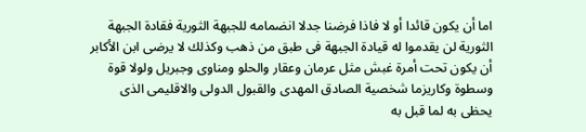اما أن يكون قائدا أو لا فاذا فرضنا جدلا انضمامه للجبهة الثورية فقادة الجبهة الثورية لن يقدموا له قيادة الجبهة فى طبق من ذهب وكذلك لا يرضى ابن الأكابر أن يكون تحت أمرة غبش مثل عرمان وعقار والحلو ومناوى وجبريل ولولا قوة وسطوة وكاريزما شخصية الصادق المهدى والقبول الدولى والاقليمى الذى يحظى به لما قبل به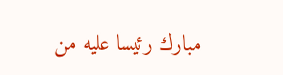مبارك رئيسا عليه من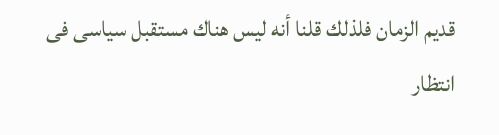قديم الزمان فلذلك قلنا أنه ليس هناك مستقبل سياسى فى انتظار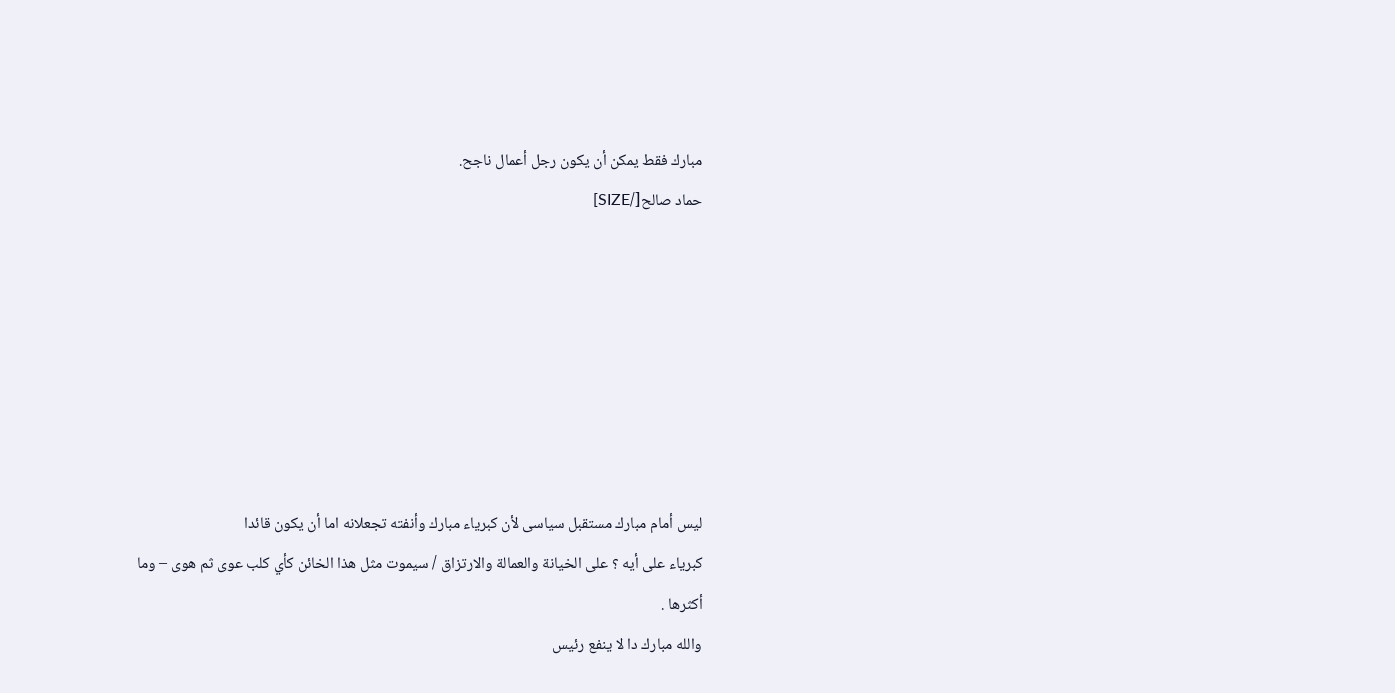مبارك فقط يمكن أن يكون رجل أعمال ناجح.
حماد صالح[/SIZE]







ليس أمام مبارك مستقبل سياسى لأن كبرياء مبارك وأنفته تجعلانه اما أن يكون قائدا
كبرياء على أيه ؟ على الخيانة والعمالة والارتزاق / سيموت مثل هذا الخائن كأي كلب عوى ثم هوى – وما أكثرها .
والله مبارك دا لا ينفع رئيس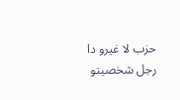حزب لا غيرو دا رجل شخصيتو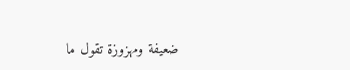ضعيفة ومهزوزة تقول ما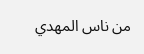من ناس المهدي